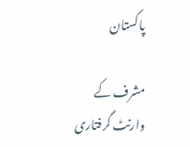پاکستان

مشرف کے وارنٹ گرفتاری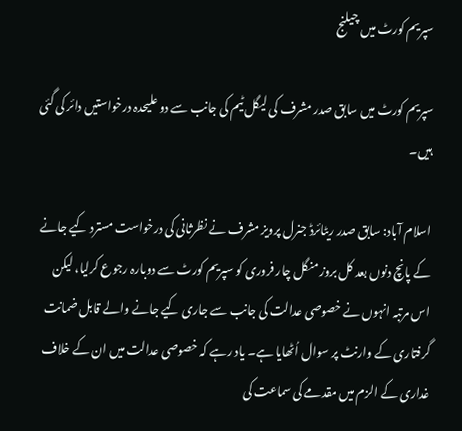سپریم کورٹ میں چیلنج

سپریم کورٹ میں سابق صدر مشرف کی لیگل ٹیم کی جانب سے دو علیحدہ درخواستیں دائر کی گئی ہیں۔

اسلام آباد: سابق صدر ریٹائرڈ جنرل پرویز مشرف نے نظرثانی کی درخواست مسترد کیے جانے کے پانچ دنوں بعد کل بروز منگل چار فروری کو سپریم کورٹ سے دوبارہ رجوع کرلیا، لیکن اس مرتبہ انہوں نے خصوصی عدالت کی جانب سے جاری کیے جانے والے قابل ضمانت گرفتاری کے وارنٹ پر سوال اُٹھایا ہے۔ یاد رہے کہ خصوصی عدالت میں ان کے خلاف غداری کے الزم میں مقدمے کی سماعت کی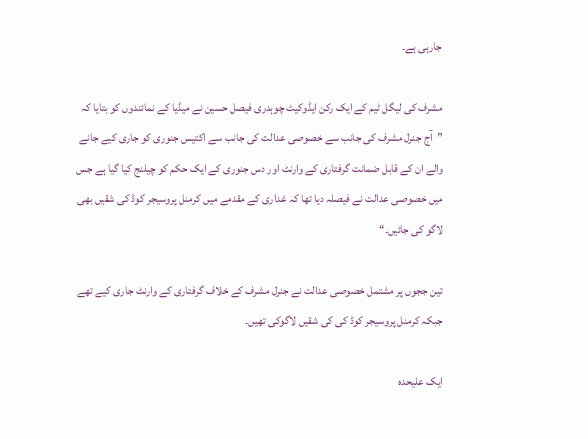جارہی ہے۔

مشرف کی لیگل ٹیم کے ایک رکن ایڈوکیٹ چوہدری فیصل حسین نے میڈیا کے نمائندوں کو بتایا کہ ”آج جنرل مشرف کی جانب سے خصوصی عدالت کی جانب سے اکتیس جنوری کو جاری کیے جانے والے ان کے قابل ضمانت گرفتاری کے وارنٹ اور دس جنوری کے ایک حکم کو چیلنج کیا گیا ہے جس میں خصوصی عدالت نے فیصلہ دیا تھا کہ غداری کے مقدمے میں کرمنل پروسیجر کوڈ کی شقیں بھی لاگو کی جائیں۔“

تین ججوں پر مشتمل خصوصی عدالت نے جنرل مشرف کے خلاف گرفتاری کے وارنٹ جاری کیے تھے جبکہ کرمنل پروسیجر کوڈ کی کی شقیں لاگوکی تھیں۔

ایک علیحدہ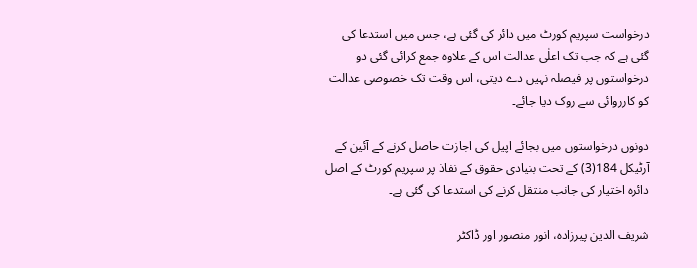درخواست سپریم کورٹ میں دائر کی گئی ہے، جس میں استدعا کی گئی ہے کہ جب تک اعلٰی عدالت اس کے علاوہ جمع کرائی گئی دو درخواستوں پر فیصلہ نہیں دے دیتی، اس وقت تک خصوصی عدالت کو کارروائی سے روک دیا جائے۔

دونوں درخواستوں میں بجائے اپیل کی اجازت حاصل کرنے کے آئین کے آرٹیکل 184(3) کے تحت بنیادی حقوق کے نفاذ پر سپریم کورٹ کے اصل دائرہ اختیار کی جانب منتقل کرنے کی استدعا کی گئی ہے۔

شریف الدین پیرزادہ، انور منصور اور ڈاکٹر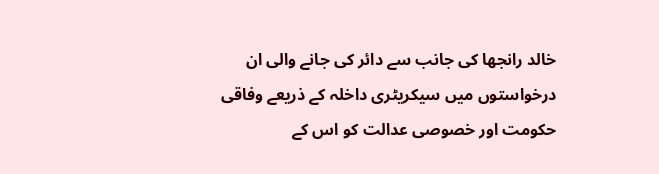خالد رانجھا کی جانب سے دائر کی جانے والی ان درخواستوں میں سیکریٹری داخلہ کے ذریعے وفاقی حکومت اور خصوصی عدالت کو اس کے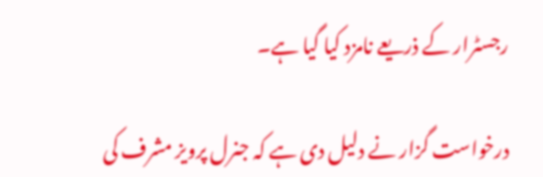رجسٹرار کے ذریعے نامزد کیا گیا ہے۔

درخواست گزار نے دلیل دی ہے کہ جنرل پرویز مشرف کی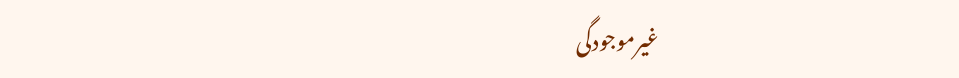غیرموجودگی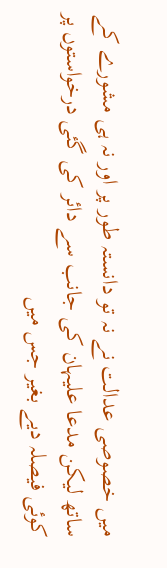میں خصوصی عدالت نے نہ تو دانستہ طور پر اور نہ ہی مشورے کے ساتھ لیکن مدعا علیہان کی جانب سے دائر کی گئی درخواستوں پر کوئی فیصلہ دیے بغیر جس میں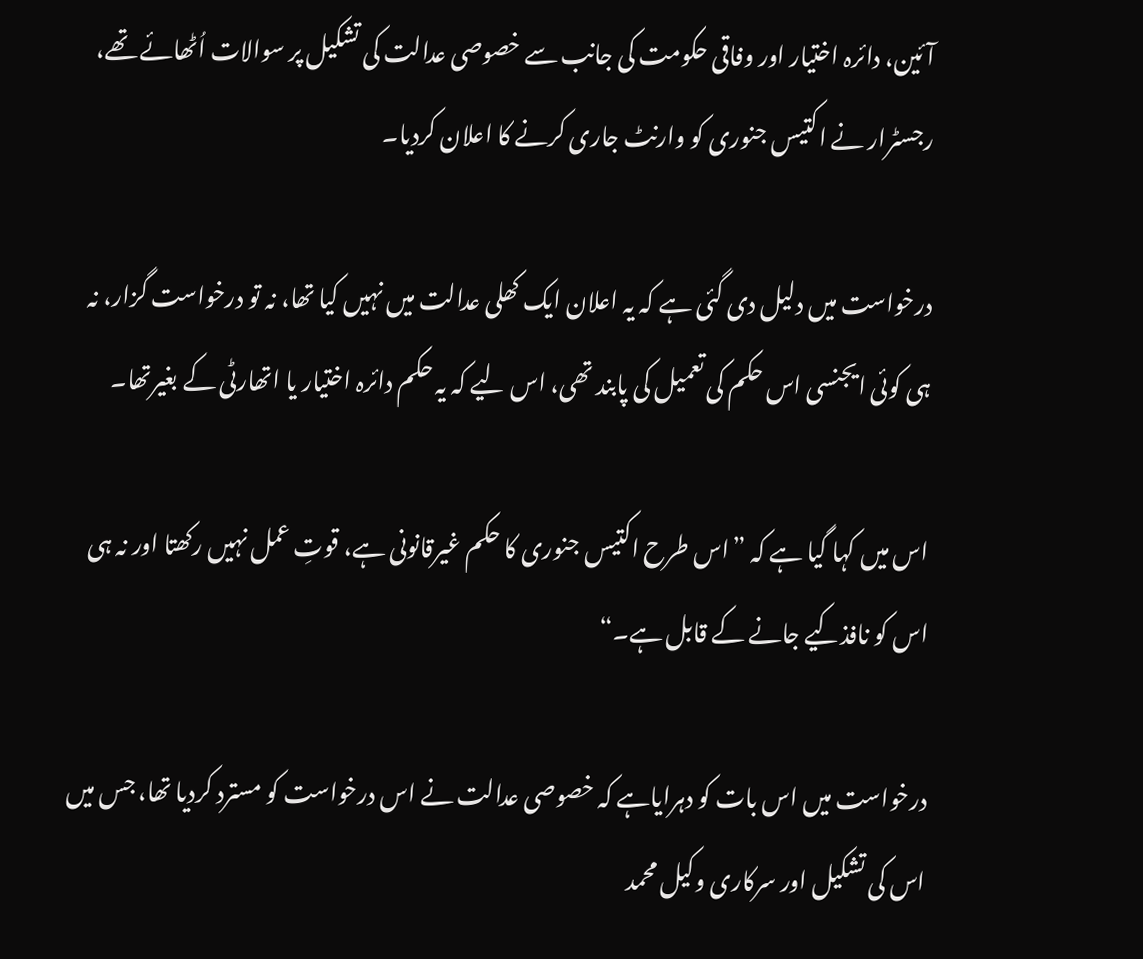آئین، دائرہ اختیار اور وفاقی حکومت کی جانب سے خصوصی عدالت کی تشکیل پر سوالات اُٹھائے تھے، رجسٹرار نے اکتیس جنوری کو وارنٹ جاری کرنے کا اعلان کردیا۔

درخواست میں دلیل دی گئی ہے کہ یہ اعلان ایک کھلی عدالت میں نہیں کیا تھا، نہ تو درخواست گزار، نہ ہی کوئی ایجنسی اس حکم کی تعمیل کی پابند تھی، اس لیے کہ یہ حکم دائرہ اختیار یا اتھارٹی کے بغیرتھا۔

اس میں کہا گیا ہے کہ ”اس طرح اکتیس جنوری کا حکم غیرقانونی ہے، قوتِ عمل نہیں رکھتا اور نہ ہی اس کو نافذکیے جانے کے قابل ہے۔“

درخواست میں اس بات کو دہرایاہے کہ خصوصی عدالت نے اس درخواست کو مسترد کردیا تھا، جس میں اس کی تشکیل اور سرکاری وکیل محمد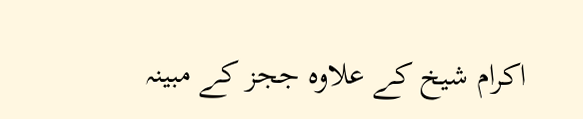اکرام شیخ کے علاوہ ججز کے مبینہ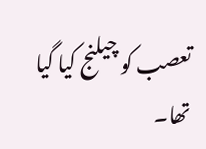تعصب کو چیلنج کیا گیا تھا۔